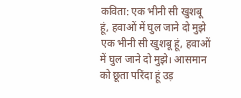कविता: एक भीनी सी खुशबू हूं, हवाओं में घुल जाने दो मुझे एक भीनी सी खुशबू हूं, हवाओं में घुल जाने दो मुझे। आसमान को छूता परिंदा हूं उड़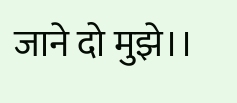जाने दो मुझे।।